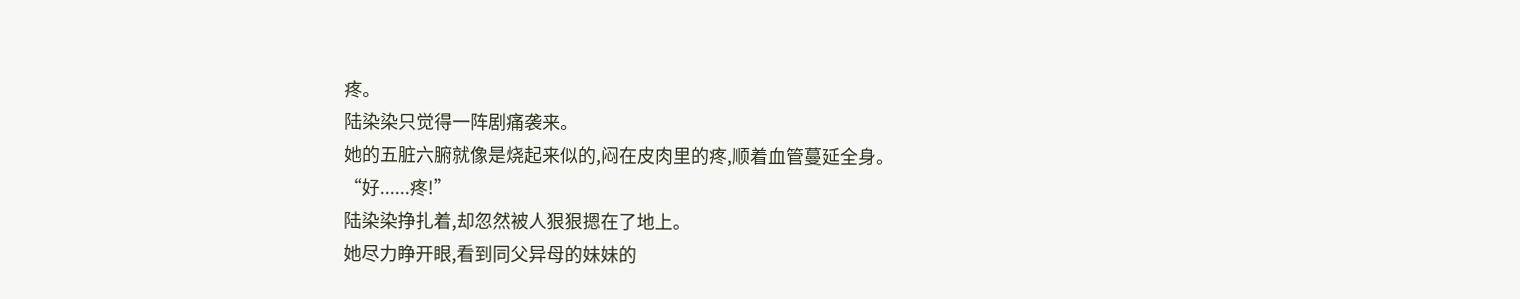疼。
陆染染只觉得一阵剧痛袭来。
她的五脏六腑就像是烧起来似的,闷在皮肉里的疼,顺着血管蔓延全身。
“好......疼!”
陆染染挣扎着,却忽然被人狠狠摁在了地上。
她尽力睁开眼,看到同父异母的妹妹的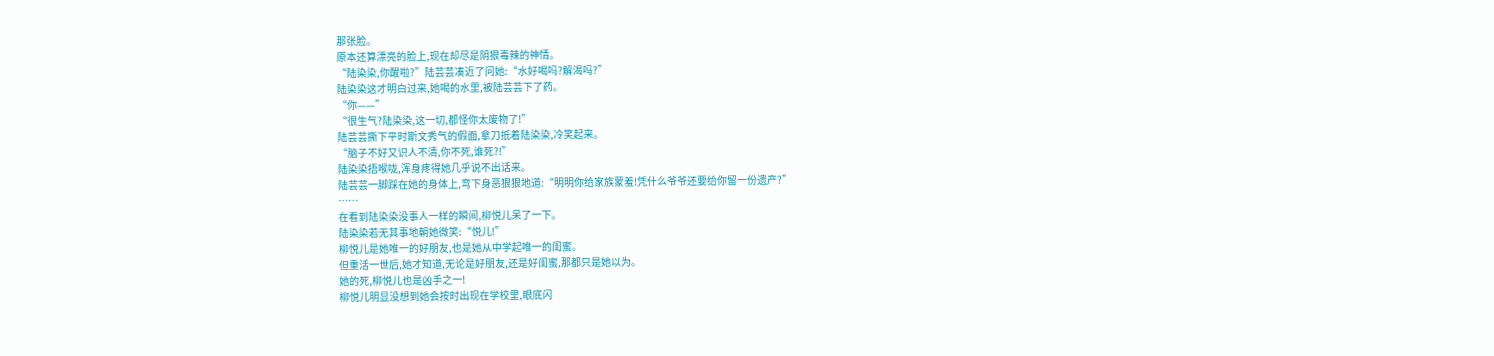那张脸。
原本还算漂亮的脸上,现在却尽是阴狠毒辣的神情。
“陆染染,你醒啦?”陆芸芸凑近了问她:“水好喝吗?解渴吗?”
陆染染这才明白过来,她喝的水里,被陆芸芸下了药。
“你——”
“很生气?陆染染,这一切,都怪你太废物了!”
陆芸芸撕下平时斯文秀气的假面,拿刀抵着陆染染,冷笑起来。
“脑子不好又识人不清,你不死,谁死?!”
陆染染捂喉咙,浑身疼得她几乎说不出话来。
陆芸芸一脚踩在她的身体上,弯下身恶狠狠地道:“明明你给家族蒙羞!凭什么爷爷还要给你留一份遗产?”
……
在看到陆染染没事人一样的瞬间,柳悦儿呆了一下。
陆染染若无其事地朝她微笑:“悦儿!”
柳悦儿是她唯一的好朋友,也是她从中学起唯一的闺蜜。
但重活一世后,她才知道,无论是好朋友,还是好闺蜜,那都只是她以为。
她的死,柳悦儿也是凶手之一!
柳悦儿明显没想到她会按时出现在学校里,眼底闪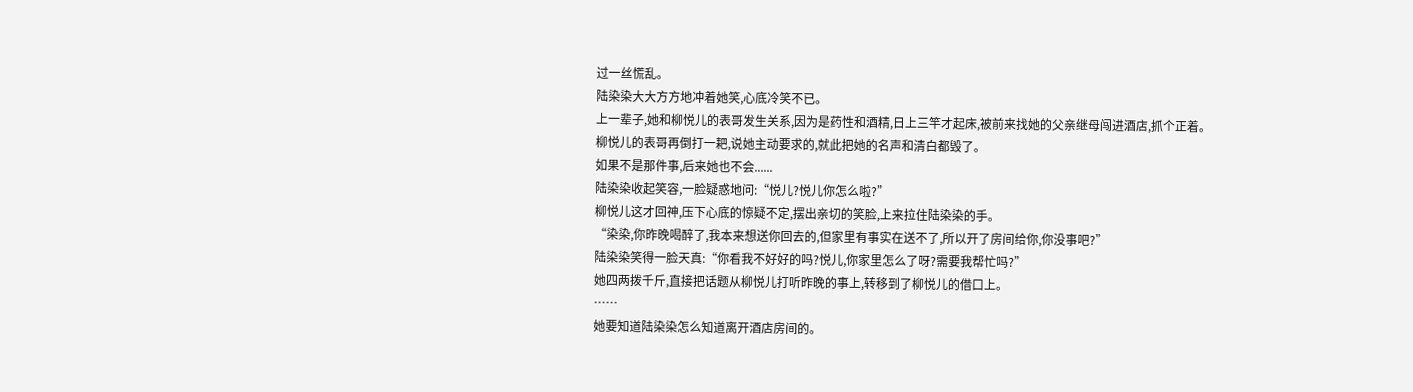过一丝慌乱。
陆染染大大方方地冲着她笑,心底冷笑不已。
上一辈子,她和柳悦儿的表哥发生关系,因为是药性和酒精,日上三竿才起床,被前来找她的父亲继母闯进酒店,抓个正着。
柳悦儿的表哥再倒打一耙,说她主动要求的,就此把她的名声和清白都毁了。
如果不是那件事,后来她也不会......
陆染染收起笑容,一脸疑惑地问:“悦儿?悦儿你怎么啦?”
柳悦儿这才回神,压下心底的惊疑不定,摆出亲切的笑脸,上来拉住陆染染的手。
“染染,你昨晚喝醉了,我本来想送你回去的,但家里有事实在送不了,所以开了房间给你,你没事吧?”
陆染染笑得一脸天真:“你看我不好好的吗?悦儿,你家里怎么了呀?需要我帮忙吗?”
她四两拨千斤,直接把话题从柳悦儿打听昨晚的事上,转移到了柳悦儿的借口上。
……
她要知道陆染染怎么知道离开酒店房间的。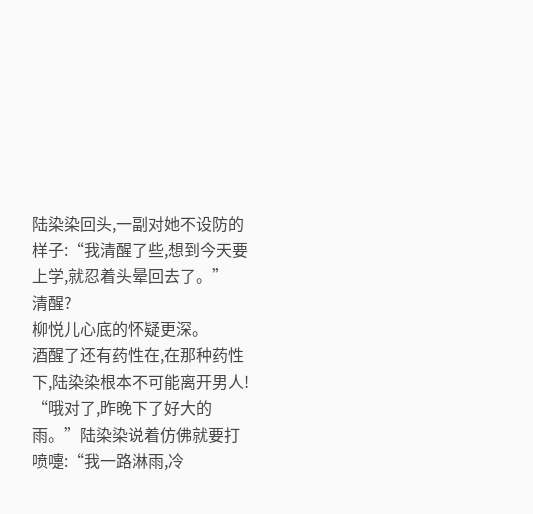陆染染回头,一副对她不设防的样子:“我清醒了些,想到今天要上学,就忍着头晕回去了。”
清醒?
柳悦儿心底的怀疑更深。
酒醒了还有药性在,在那种药性下,陆染染根本不可能离开男人!
“哦对了,昨晚下了好大的雨。”陆染染说着仿佛就要打喷嚏:“我一路淋雨,冷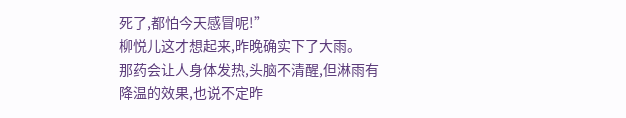死了,都怕今天感冒呢!”
柳悦儿这才想起来,昨晚确实下了大雨。
那药会让人身体发热,头脑不清醒,但淋雨有降温的效果,也说不定昨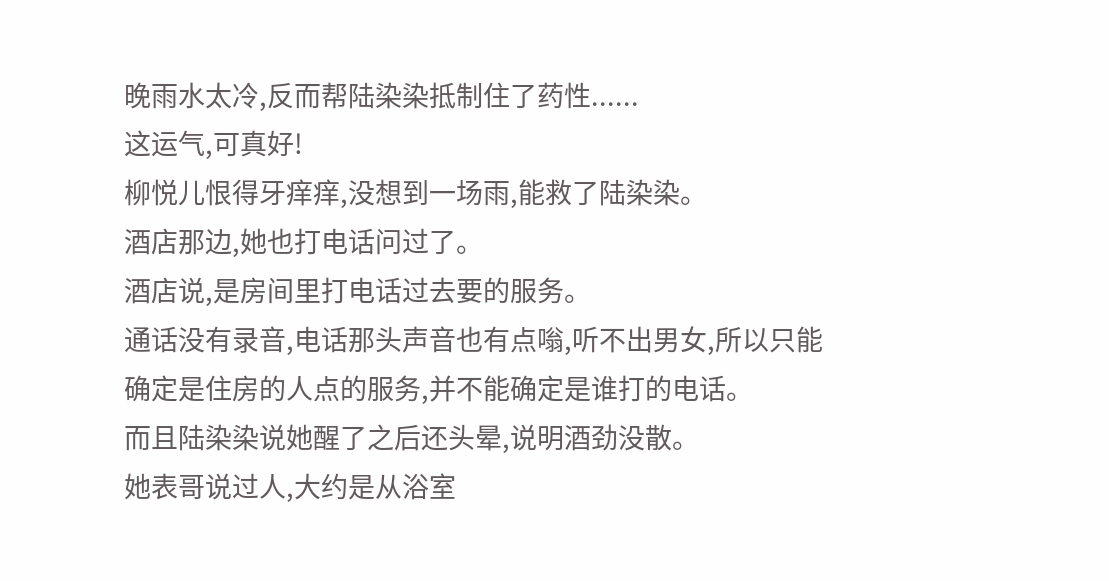晚雨水太冷,反而帮陆染染抵制住了药性......
这运气,可真好!
柳悦儿恨得牙痒痒,没想到一场雨,能救了陆染染。
酒店那边,她也打电话问过了。
酒店说,是房间里打电话过去要的服务。
通话没有录音,电话那头声音也有点嗡,听不出男女,所以只能确定是住房的人点的服务,并不能确定是谁打的电话。
而且陆染染说她醒了之后还头晕,说明酒劲没散。
她表哥说过人,大约是从浴室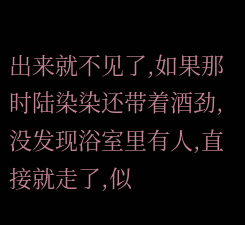出来就不见了,如果那时陆染染还带着酒劲,没发现浴室里有人,直接就走了,似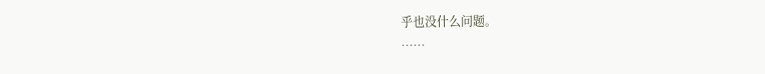乎也没什么问题。
……